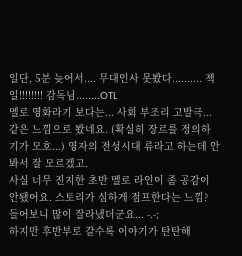일단, 5분 늦어서.... 무대인사 못봤다.......... 젝일!!!!!!!! 감독님........OTL
멜로 영화라기 보다는... 사회 부조리 고발극...같은 느낌으로 봤네요. (확실히 장르를 정의하기가 모호...) 영자의 전성시대 류라고 하는데 안봐서 잘 모르겠고.
사실 너무 진지한 초반 멜로 라인이 좀 공감이 안됐어요. 스토리가 심하게 점프한다는 느낌? 들어보니 많이 잘라냈더군요... -.-;
하지만 후반부로 갈수록 이야기가 탄탄해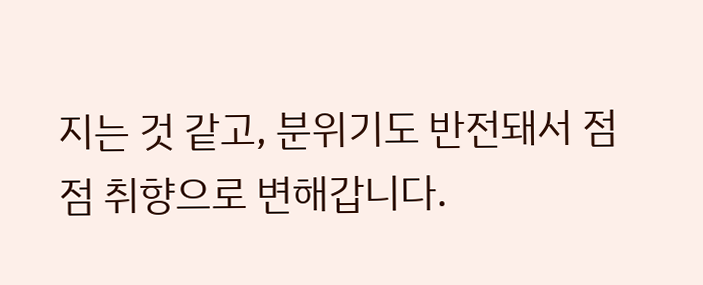지는 것 같고, 분위기도 반전돼서 점점 취향으로 변해갑니다.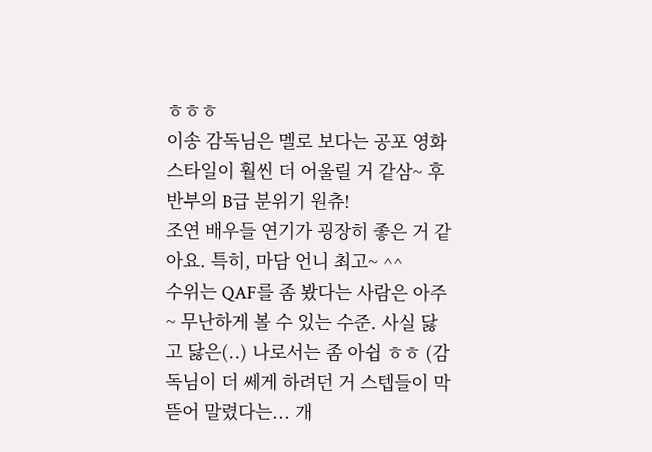ㅎㅎㅎ
이송 감독님은 멜로 보다는 공포 영화 스타일이 훨씬 더 어울릴 거 같삼~ 후반부의 B급 분위기 원츄!
조연 배우들 연기가 굉장히 좋은 거 같아요. 특히, 마담 언니 최고~ ^^
수위는 QAF를 좀 봤다는 사람은 아주~ 무난하게 볼 수 있는 수준. 사실 닳고 닳은(..) 나로서는 좀 아쉽 ㅎㅎ (감독님이 더 쎄게 하려던 거 스텝들이 막 뜯어 말렸다는... 개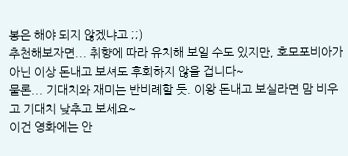봉은 해야 되지 않겠냐고 ;;)
추천해보자면... 취향에 따라 유치해 보일 수도 있지만, 호모포비아가 아닌 이상 돈내고 보셔도 후회하지 않을 겁니다~
물론... 기대치와 재미는 반비례할 듯. 이왕 돈내고 보실라면 맘 비우고 기대치 낮추고 보세요~
이건 영화에는 안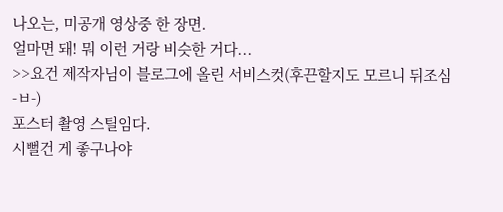나오는, 미공개 영상중 한 장면.
얼마면 돼! 뭐 이런 거랑 비슷한 거다...
>>요건 제작자님이 블로그에 올린 서비스컷(후끈할지도 모르니 뒤조심 -ㅂ-)
포스터 촬영 스틸임다.
시뻘건 게 좋구나야